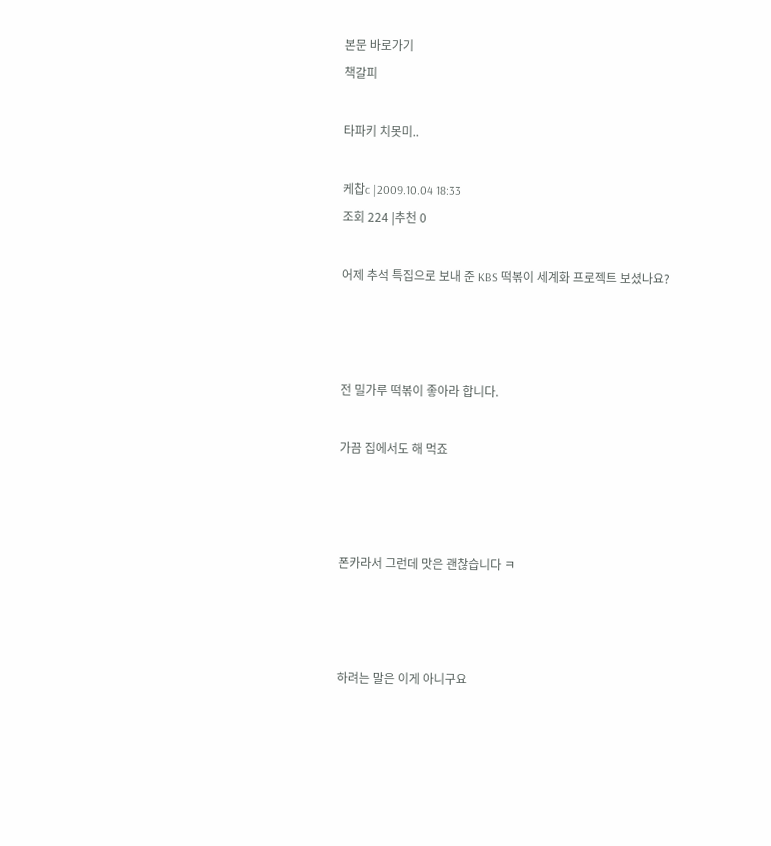본문 바로가기
책갈피

타파키 치못미..

케찹c |2009.10.04 18:33
조회 224 |추천 0

어제 추석 특집으로 보내 준 KBS 떡볶이 세계화 프로젝트 보셨나요?



전 밀가루 떡볶이 좋아라 합니다.

가끔 집에서도 해 먹죠



폰카라서 그런데 맛은 괜찮습니다 ㅋ



하려는 말은 이게 아니구요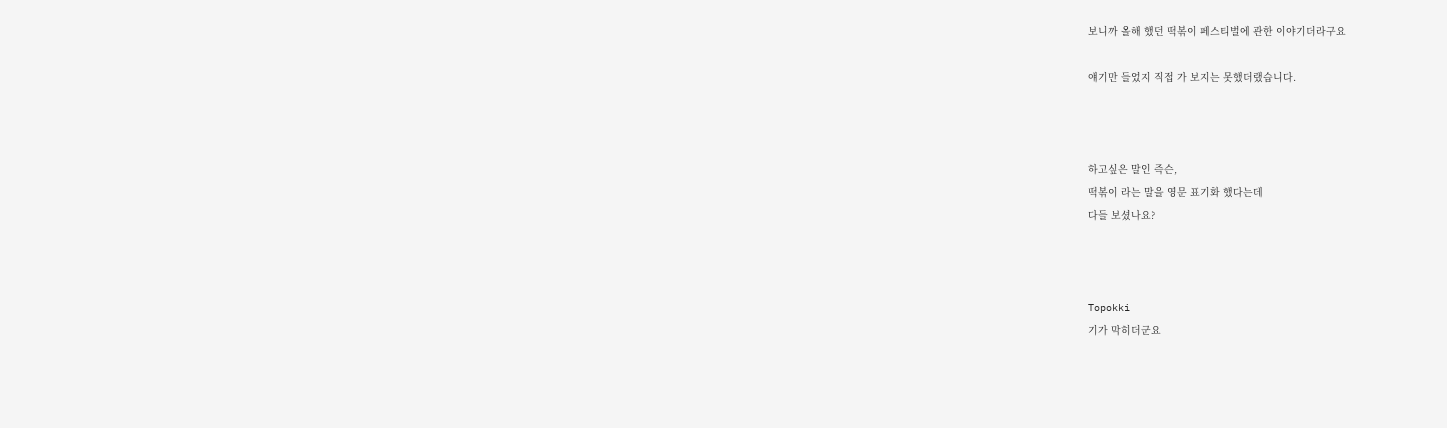보니까 올해 했던 떡볶이 페스티벌에 관한 이야기더라구요

얘기만 들었지 직접 가 보지는 못했더랬습니다.



하고싶은 말인 즉슨,
떡볶이 라는 말을 영문 표기화 했다는데
다들 보셨나요?



Topokki
기가 막히더군요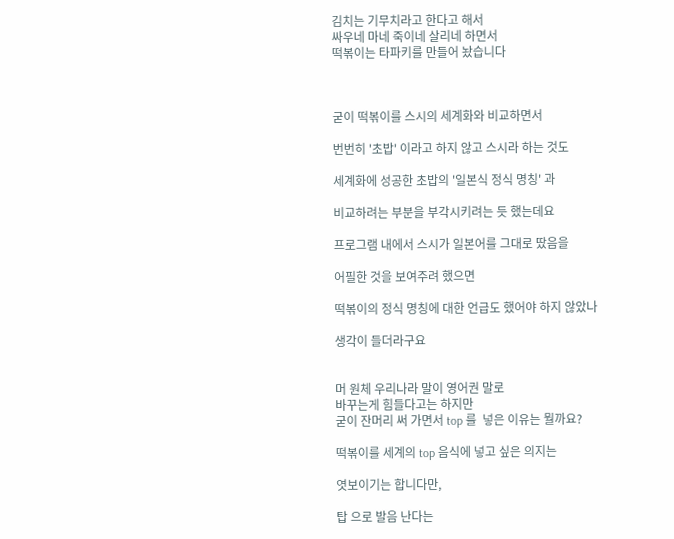김치는 기무치라고 한다고 해서
싸우네 마네 죽이네 살리네 하면서
떡볶이는 타파키를 만들어 놨습니다



굳이 떡볶이를 스시의 세계화와 비교하면서

번번히 '초밥' 이라고 하지 않고 스시라 하는 것도

세계화에 성공한 초밥의 '일본식 정식 명칭' 과

비교하려는 부분을 부각시키려는 듯 했는데요

프로그램 내에서 스시가 일본어를 그대로 땄음을

어필한 것을 보여주려 했으면

떡볶이의 정식 명칭에 대한 언급도 했어야 하지 않았나

생각이 들더라구요


머 원체 우리나라 말이 영어권 말로
바꾸는게 힘들다고는 하지만
굳이 잔머리 써 가면서 top 를  넣은 이유는 뭘까요?

떡볶이를 세계의 top 음식에 넣고 싶은 의지는

엿보이기는 합니다만,

탑 으로 발음 난다는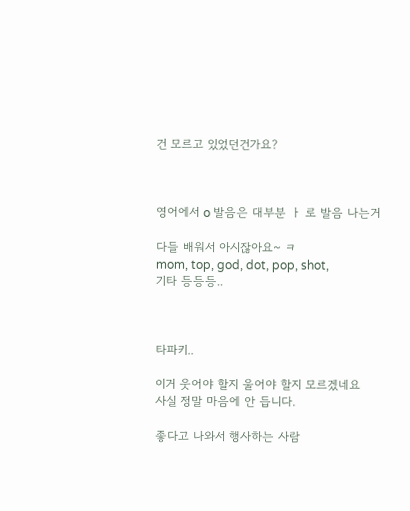건 모르고 있었던건가요?



영어에서 o 발음은 대부분 ㅏ 로 발음 나는거

다들 배워서 아시잖아요~ ㅋ
mom, top, god, dot, pop, shot,
기타 등등등..



타파키..

이거 웃어야 할지 울어야 할지 모르겠네요
사실 정말 마음에 안 듭니다.

좋다고 나와서 행사하는 사람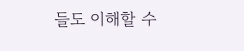들도 이해할 수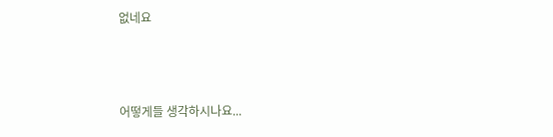없네요



어떻게들 생각하시나요...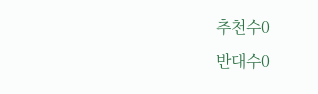추천수0
반대수0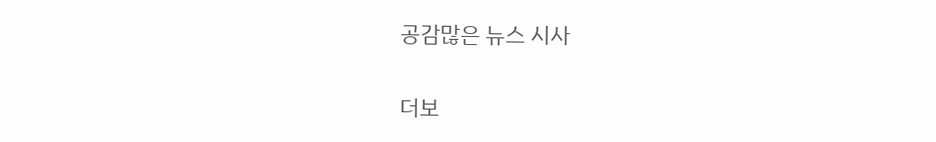공감많은 뉴스 시사

더보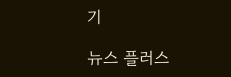기

뉴스 플러스